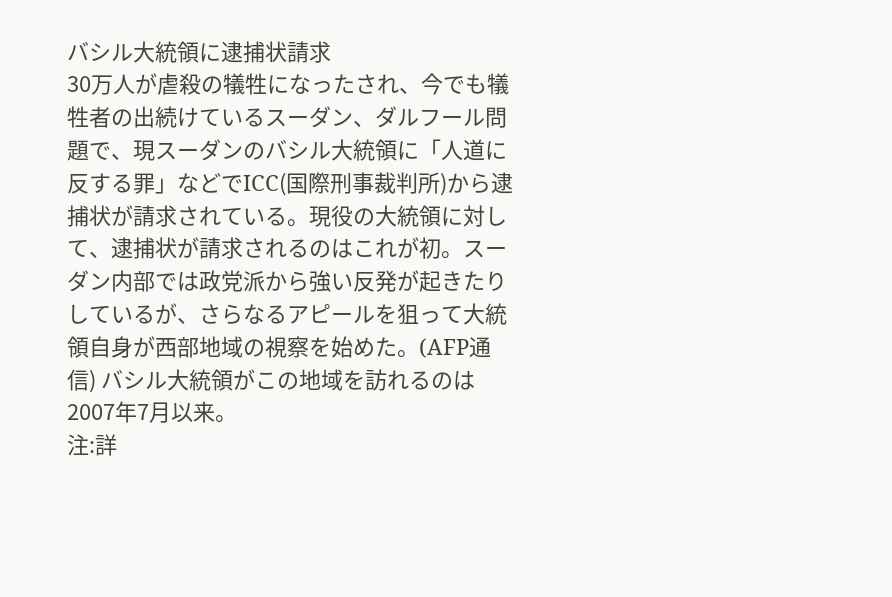バシル大統領に逮捕状請求
30万人が虐殺の犠牲になったされ、今でも犠牲者の出続けているスーダン、ダルフール問題で、現スーダンのバシル大統領に「人道に反する罪」などでICC(国際刑事裁判所)から逮捕状が請求されている。現役の大統領に対して、逮捕状が請求されるのはこれが初。スーダン内部では政党派から強い反発が起きたりしているが、さらなるアピールを狙って大統領自身が西部地域の視察を始めた。(AFP通信) バシル大統領がこの地域を訪れるのは2007年7月以来。
注:詳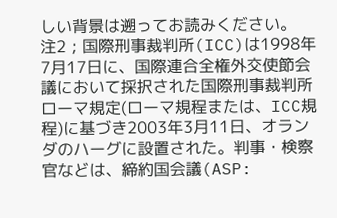しい背景は遡ってお読みください。
注2 ; 国際刑事裁判所(ICC)は1998年7月17日に、国際連合全権外交使節会議において採択された国際刑事裁判所ローマ規定(ローマ規程または、ICC規程)に基づき2003年3月11日、オランダのハーグに設置された。判事・検察官などは、締約国会議(ASP: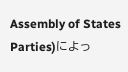Assembly of States Parties)によっ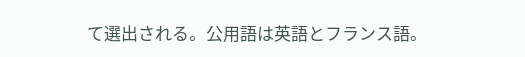て選出される。公用語は英語とフランス語。